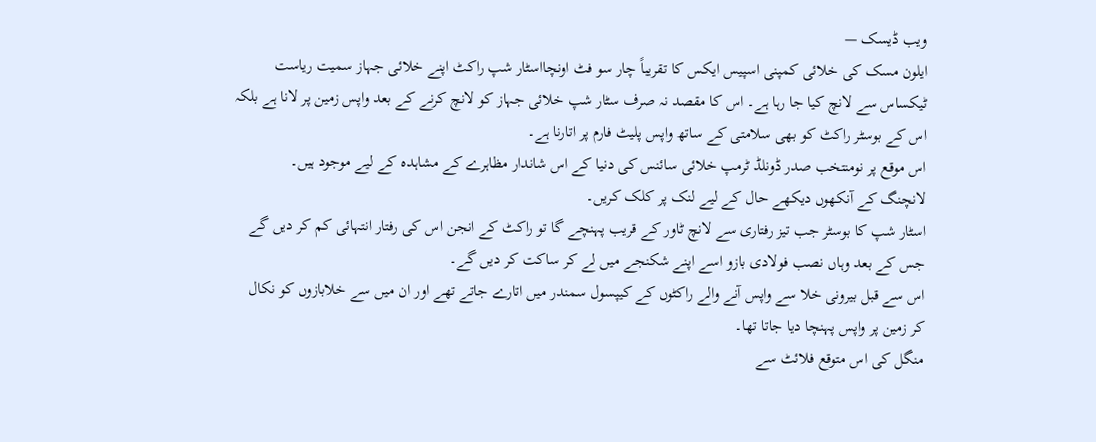ویب ڈیسک —
ایلون مسک کی خلائی کمپنی اسپیس ایکس کا تقریباً چار سو فٹ اونچااسٹار شپ راکٹ اپنے خلائی جہاز سمیت ریاست ٹیکساس سے لانچ کیا جا رہا ہے۔ اس کا مقصد نہ صرف سٹار شپ خلائی جہاز کو لانچ کرنے کے بعد واپس زمین پر لانا ہے بلکہ اس کے بوسٹر راکٹ کو بھی سلامتی کے ساتھ واپس پلیٹ فارم پر اتارنا ہے۔
اس موقع پر نومنتخب صدر ڈونلڈ ٹرمپ خلائی سائنس کی دنیا کے اس شاندار مظاہرے کے مشاہدہ کے لیے موجود ہیں۔
لانچنگ کے آنکھوں دیکھے حال کے لیے لنک پر کلک کریں۔
اسٹار شپ کا بوسٹر جب تیز رفتاری سے لانچ ٹاور کے قریب پہنچے گا تو راکٹ کے انجن اس کی رفتار انتہائی کم کر دیں گے جس کے بعد وہاں نصب فولادی بازو اسے اپنے شکنجے میں لے کر ساکت کر دیں گے۔
اس سے قبل بیرونی خلا سے واپس آنے والے راکٹوں کے کیپسول سمندر میں اتارے جاتے تھے اور ان میں سے خلابازوں کو نکال کر زمین پر واپس پہنچا دیا جاتا تھا۔
منگل کی اس متوقع فلائٹ سے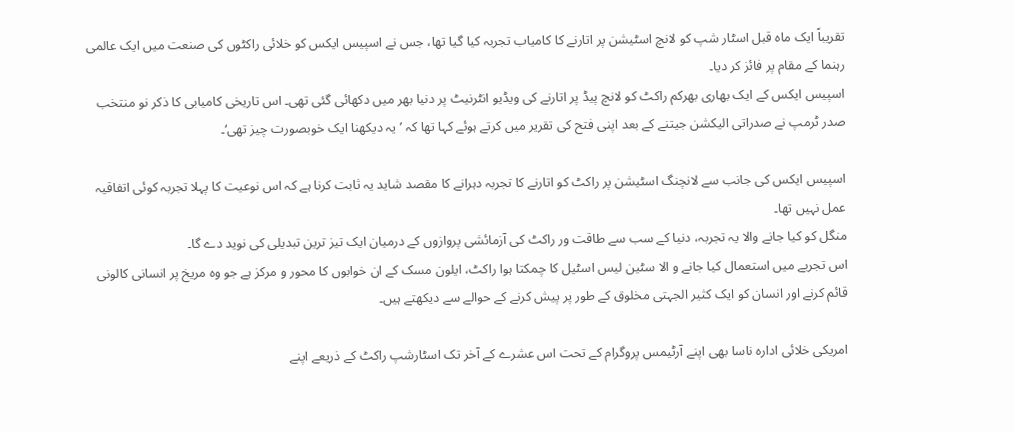تقریباً ایک ماہ قبل اسٹار شپ کو لانچ اسٹیشن پر اتارنے کا کامیاب تجربہ کیا گیا تھا، جس نے اسپیس ایکس کو خلائی راکٹوں کی صنعت میں ایک عالمی رہنما کے مقام پر فائز کر دیا۔
اسپیس ایکس کے ایک بھاری بھرکم راکٹ کو لانچ پیڈ پر اتارنے کی ویڈیو انٹرنیٹ پر دنیا بھر میں دکھائی گئی تھی۔ اس تاریخی کامیابی کا ذکر نو منتخب صدر ٹرمپ نے صدراتی الیکشن جیتنے کے بعد اپنی فتح کی تقریر میں کرتے ہوئے کہا تھا کہ ’یہ دیکھنا ایک خوبصورت چیز تھی‘۔

اسپیس ایکس کی جانب سے لانچنگ اسٹیشن پر راکٹ کو اتارنے کا تجربہ دہرانے کا مقصد شاید یہ ثابت کرنا ہے کہ اس نوعیت کا پہلا تجربہ کوئی اتفاقیہ عمل نہیں تھا۔
منگل کو کیا جانے والا یہ تجربہ، دنیا کے سب سے طاقت ور راکٹ کی آزمائشی پروازوں کے درمیان ایک تیز ترین تبدیلی کی نوید دے گا۔
اس تجربے میں استعمال کیا جانے و الا سٹین لیس اسٹیل کا چمکتا ہوا راکٹ، ایلون مسک کے ان خوابوں کا محور و مرکز ہے جو وہ مریخ پر انسانی کالونی قائم کرنے اور انسان کو ایک کثیر الجہتی مخلوق کے طور پر پیش کرنے کے حوالے سے دیکھتے ہیں۔

امریکی خلائی ادارہ ناسا بھی اپنے آرٹیمس پروگرام کے تحت اس عشرے کے آخر تک اسٹارشپ راکٹ کے ذریعے اپنے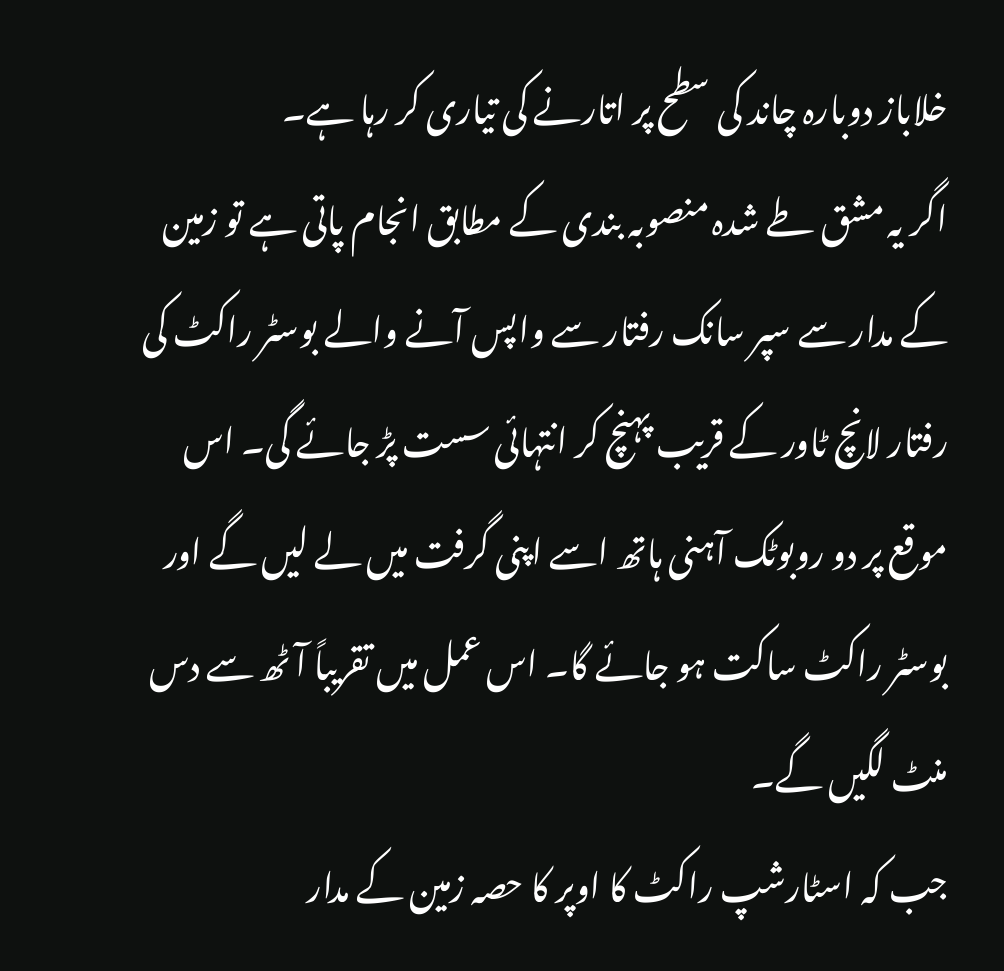خلاباز دوبارہ چاند کی سطح پر اتارنے کی تیاری کر رہا ہے۔
اگر یہ مشق طے شدہ منصوبہ بندی کے مطابق انجام پاتی ہے تو زمین کے مدار سے سپر سانک رفتار سے واپس آنے والے بوسٹر راکٹ کی رفتار لانچ ٹاور کے قریب پہنچ کر انتہائی سست پڑ جائے گی۔ اس موقع پر دو روبوٹک آہنی ہاتھ اسے اپنی گرفت میں لے لیں گے اور بوسٹر راکٹ ساکت ہو جائے گا۔ اس عمل میں تقریباً آٹھ سے دس منٹ لگیں گے۔
جب کہ اسٹارشپ راکٹ کا اوپر کا حصہ زمین کے مدار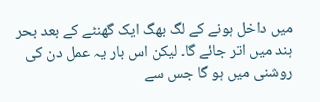میں داخل ہونے کے لگ بھگ ایک گھنٹے کے بعد بحر ہند میں اتر جائے گا۔ لیکن اس بار یہ عمل دن کی روشنی میں ہو گا جس سے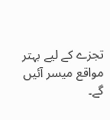تجزے کے لیے بہتر مواقع میسر آئیں گے۔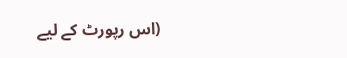(اس رپورٹ کے لیے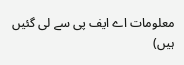معلومات اے ایف پی سے لی گئیں ہیں)